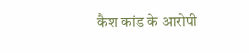कैश कांड के आरोपी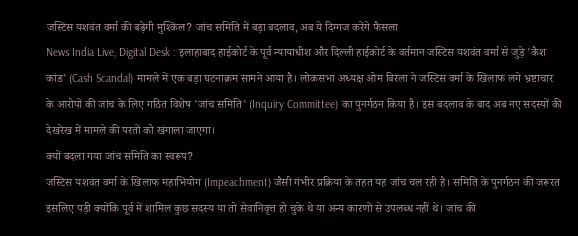जस्टिस यशवंत वर्मा की बढ़ेगी मुश्किल? जांच समिति में बड़ा बदलाव, अब ये दिग्गज करेंगे फैसला
News India Live, Digital Desk : इलाहाबाद हाईकोर्ट के पूर्व न्यायाधीश और दिल्ली हाईकोर्ट के वर्तमान जस्टिस यशवंत वर्मा से जुड़े 'कैश कांड' (Cash Scandal) मामले में एक बड़ा घटनाक्रम सामने आया है। लोकसभा अध्यक्ष ओम बिरला ने जस्टिस वर्मा के खिलाफ लगे भ्रष्टाचार के आरोपों की जांच के लिए गठित विशेष 'जांच समिति' (Inquiry Committee) का पुनर्गठन किया है। इस बदलाव के बाद अब नए सदस्यों की देखरेख में मामले की परतों को खंगाला जाएगा।
क्यों बदला गया जांच समिति का स्वरूप?
जस्टिस यशवंत वर्मा के खिलाफ महाभियोग (Impeachment) जैसी गंभीर प्रक्रिया के तहत यह जांच चल रही है। समिति के पुनर्गठन की जरूरत इसलिए पड़ी क्योंकि पूर्व में शामिल कुछ सदस्य या तो सेवानिवृत्त हो चुके थे या अन्य कारणों से उपलब्ध नहीं थे। जांच की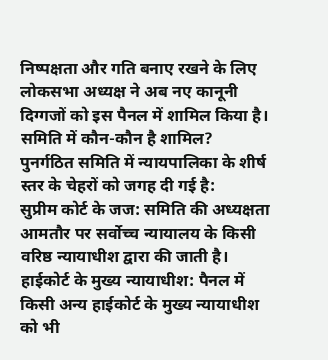निष्पक्षता और गति बनाए रखने के लिए लोकसभा अध्यक्ष ने अब नए कानूनी दिग्गजों को इस पैनल में शामिल किया है।
समिति में कौन-कौन है शामिल?
पुनर्गठित समिति में न्यायपालिका के शीर्ष स्तर के चेहरों को जगह दी गई है:
सुप्रीम कोर्ट के जज: समिति की अध्यक्षता आमतौर पर सर्वोच्च न्यायालय के किसी वरिष्ठ न्यायाधीश द्वारा की जाती है।
हाईकोर्ट के मुख्य न्यायाधीश: पैनल में किसी अन्य हाईकोर्ट के मुख्य न्यायाधीश को भी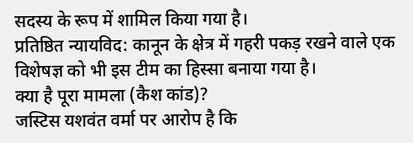सदस्य के रूप में शामिल किया गया है।
प्रतिष्ठित न्यायविद: कानून के क्षेत्र में गहरी पकड़ रखने वाले एक विशेषज्ञ को भी इस टीम का हिस्सा बनाया गया है।
क्या है पूरा मामला (कैश कांड)?
जस्टिस यशवंत वर्मा पर आरोप है कि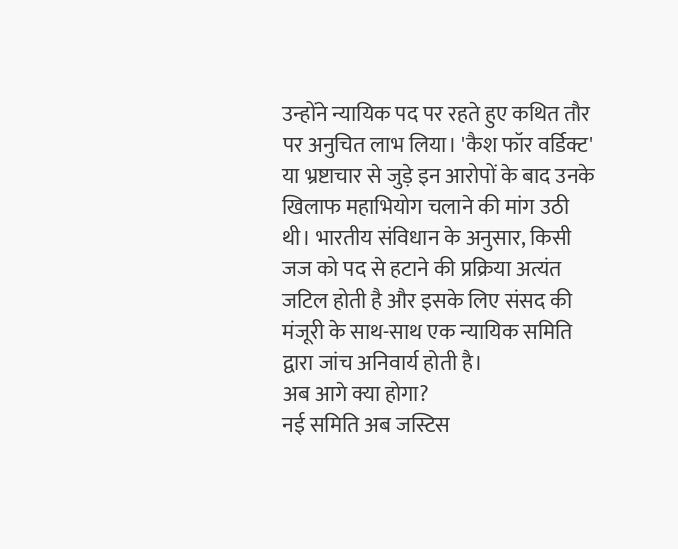उन्होंने न्यायिक पद पर रहते हुए कथित तौर पर अनुचित लाभ लिया। 'कैश फॉर वर्डिक्ट' या भ्रष्टाचार से जुड़े इन आरोपों के बाद उनके खिलाफ महाभियोग चलाने की मांग उठी थी। भारतीय संविधान के अनुसार, किसी जज को पद से हटाने की प्रक्रिया अत्यंत जटिल होती है और इसके लिए संसद की मंजूरी के साथ-साथ एक न्यायिक समिति द्वारा जांच अनिवार्य होती है।
अब आगे क्या होगा?
नई समिति अब जस्टिस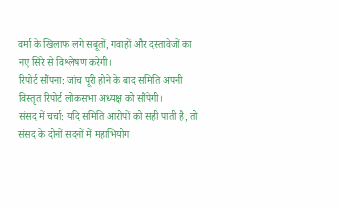वर्मा के खिलाफ लगे सबूतों, गवाहों और दस्तावेजों का नए सिरे से विश्लेषण करेगी।
रिपोर्ट सौंपना: जांच पूरी होने के बाद समिति अपनी विस्तृत रिपोर्ट लोकसभा अध्यक्ष को सौंपेगी।
संसद में चर्चा: यदि समिति आरोपों को सही पाती है, तो संसद के दोनों सदनों में महाभियोग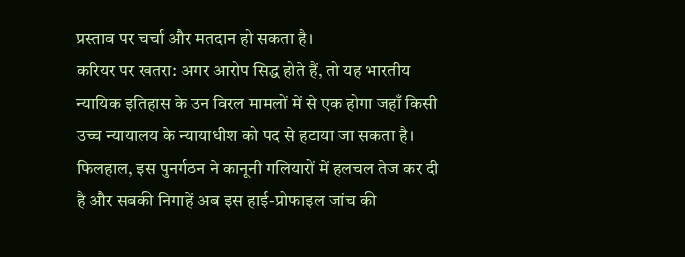प्रस्ताव पर चर्चा और मतदान हो सकता है।
करियर पर खतरा: अगर आरोप सिद्ध होते हैं, तो यह भारतीय न्यायिक इतिहास के उन विरल मामलों में से एक होगा जहाँ किसी उच्च न्यायालय के न्यायाधीश को पद से हटाया जा सकता है।
फिलहाल, इस पुनर्गठन ने कानूनी गलियारों में हलचल तेज कर दी है और सबकी निगाहें अब इस हाई-प्रोफाइल जांच की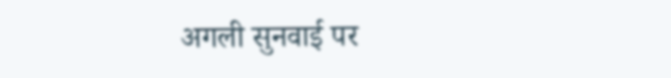अगली सुनवाई पर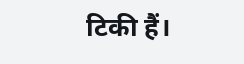टिकी हैं।